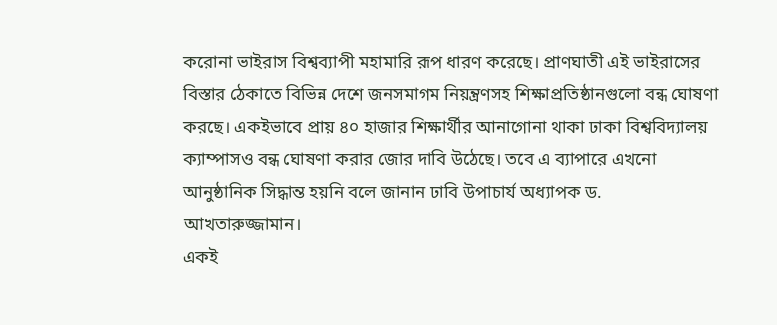করোনা ভাইরাস বিশ্বব্যাপী মহামারি রূপ ধারণ করেছে। প্রাণঘাতী এই ভাইরাসের বিস্তার ঠেকাতে বিভিন্ন দেশে জনসমাগম নিয়ন্ত্রণসহ শিক্ষাপ্রতিষ্ঠানগুলো বন্ধ ঘোষণা করছে। একইভাবে প্রায় ৪০ হাজার শিক্ষার্থীর আনাগোনা থাকা ঢাকা বিশ্ববিদ্যালয় ক্যাম্পাসও বন্ধ ঘোষণা করার জোর দাবি উঠেছে। তবে এ ব্যাপারে এখনো আনুষ্ঠানিক সিদ্ধান্ত হয়নি বলে জানান ঢাবি উপাচার্য অধ্যাপক ড. আখতারুজ্জামান।
একই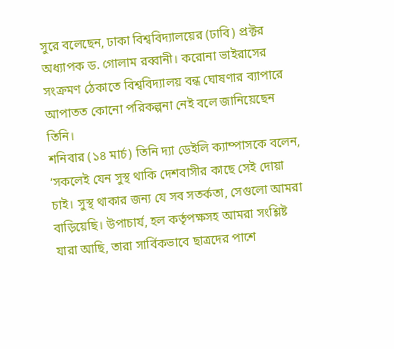সুরে বলেছেন, ঢাকা বিশ্ববিদ্যালয়ের (ঢাবি) প্রক্টর অধ্যাপক ড. গোলাম রব্বানী। করোনা ভাইরাসের সংক্রমণ ঠেকাতে বিশ্ববিদ্যালয় বন্ধ ঘোষণার ব্যাপারে আপাতত কোনো পরিকল্পনা নেই বলে জানিয়েছেন তিনি।
শনিবার (১৪ মার্চ) তিনি দ্যা ডেইলি ক্যাম্পাসকে বলেন, ‘সকলেই যেন সুস্থ থাকি দেশবাসীর কাছে সেই দোয়া চাই। সুস্থ থাকার জন্য যে সব সতর্কতা, সেগুলো আমরা বাড়িয়েছি। উপাচার্য, হল কর্তৃপক্ষসহ আমরা সংশ্লিষ্ট যারা আছি, তারা সার্বিকভাবে ছাত্রদের পাশে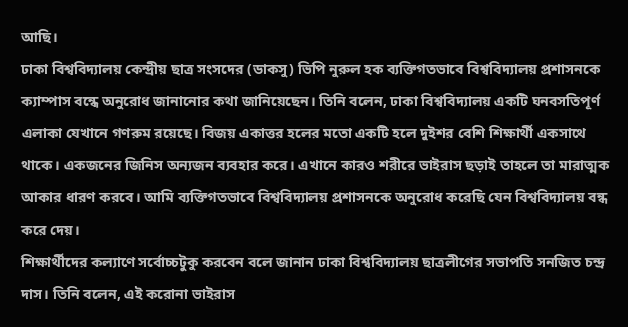আছি।
ঢাকা বিশ্ববিদ্যালয় কেন্দ্রীয় ছাত্র সংসদের (ডাকসু) ভিপি নুরুল হক ব্যক্তিগতভাবে বিশ্ববিদ্যালয় প্রশাসনকে ক্যাম্পাস বন্ধে অনুরোধ জানানোর কথা জানিয়েছেন। তিনি বলেন, ঢাকা বিশ্ববিদ্যালয় একটি ঘনবসতিপূর্ণ এলাকা যেখানে গণরুম রয়েছে। বিজয় একাত্তর হলের মতো একটি হলে দুইশর বেশি শিক্ষার্থী একসাথে থাকে। একজনের জিনিস অন্যজন ব্যবহার করে। এখানে কারও শরীরে ভাইরাস ছড়াই তাহলে তা মারাত্মক আকার ধারণ করবে। আমি ব্যক্তিগতভাবে বিশ্ববিদ্যালয় প্রশাসনকে অনুরোধ করেছি যেন বিশ্ববিদ্যালয় বন্ধ করে দেয়।
শিক্ষার্থীদের কল্যাণে সর্বোচ্চটুকু করবেন বলে জানান ঢাকা বিশ্ববিদ্যালয় ছাত্রলীগের সভাপতি সনজিত চন্দ্র দাস। তিনি বলেন, এই করোনা ভাইরাস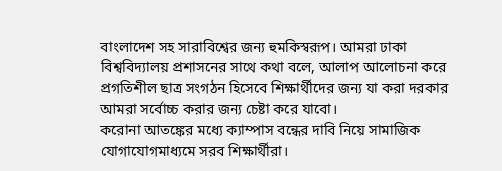বাংলাদেশ সহ সারাবিশ্বের জন্য হুমকিস্বরূপ। আমরা ঢাকা বিশ্ববিদ্যালয় প্রশাসনের সাথে কথা বলে, আলাপ আলোচনা করে প্রগতিশীল ছাত্র সংগঠন হিসেবে শিক্ষার্থীদের জন্য যা করা দরকার আমরা সর্বোচ্চ করার জন্য চেষ্টা করে যাবো।
করোনা আতঙ্কের মধ্যে ক্যাম্পাস বন্ধের দাবি নিয়ে সামাজিক যোগাযোগমাধ্যমে সরব শিক্ষার্থীরা।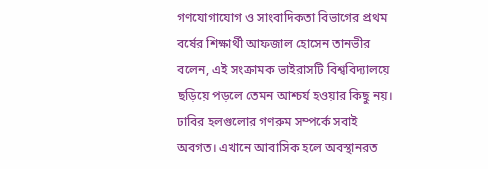গণযোগাযোগ ও সাংবাদিকতা বিভাগের প্রথম বর্ষের শিক্ষার্থী আফজাল হোসেন তানভীর বলেন, এই সংক্রামক ভাইরাসটি বিশ্ববিদ্যালয়ে ছড়িয়ে পড়লে তেমন আশ্চর্য হওয়ার কিছু নয়। ঢাবির হলগুলোর গণরুম সম্পর্কে সবাই অবগত। এখানে আবাসিক হলে অবস্থানরত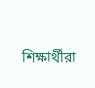শিক্ষার্থীরা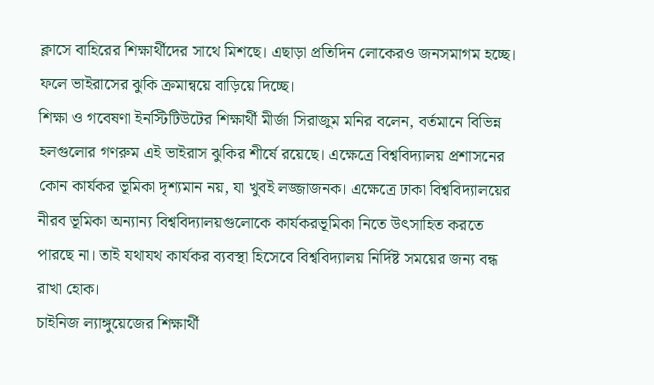ক্লাসে বাহিরের শিক্ষার্থীদের সাথে মিশছে। এছাড়া প্রতিদিন লোকেরও জনসমাগম হচ্ছে। ফলে ভাইরাসের ঝুকি ক্রমান্বয়ে বাড়িয়ে দিচ্ছে।
শিক্ষা ও গবেষণা ইনস্টিটিউটের শিক্ষার্থী মীর্জা সিরাজুম মনির বলেন, বর্তমানে বিভিন্ন হলগুলোর গণরুম এই ভাইরাস ঝুকির শীর্ষে রয়েছে। এক্ষেত্রে বিশ্ববিদ্যালয় প্রশাসনের কোন কার্যকর ভূমিকা দৃশ্যমান নয়, যা খুবই লজ্জাজনক। এক্ষেত্রে ঢাকা বিশ্ববিদ্যালয়ের নীরব ভূমিকা অন্যান্য বিশ্ববিদ্যালয়গুলোকে কার্যকরভূমিকা নিতে উৎসাহিত করতে পারছে না। তাই যথাযথ কার্যকর ব্যবস্থা হিসেবে বিশ্ববিদ্যালয় নির্দিষ্ট সময়ের জন্য বন্ধ রাখা হোক।
চাইনিজ ল্যাঙ্গুয়েজের শিক্ষার্থী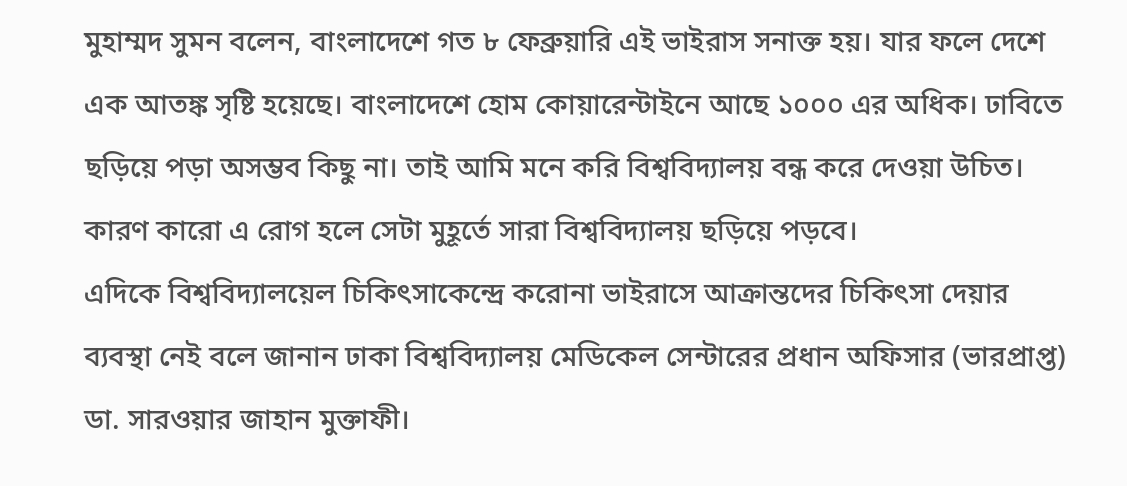মুহাম্মদ সুমন বলেন, বাংলাদেশে গত ৮ ফেব্রুয়ারি এই ভাইরাস সনাক্ত হয়। যার ফলে দেশে এক আতঙ্ক সৃষ্টি হয়েছে। বাংলাদেশে হোম কোয়ারেন্টাইনে আছে ১০০০ এর অধিক। ঢাবিতে ছড়িয়ে পড়া অসম্ভব কিছু না। তাই আমি মনে করি বিশ্ববিদ্যালয় বন্ধ করে দেওয়া উচিত। কারণ কারো এ রোগ হলে সেটা মুহূর্তে সারা বিশ্ববিদ্যালয় ছড়িয়ে পড়বে।
এদিকে বিশ্ববিদ্যালয়েল চিকিৎসাকেন্দ্রে করোনা ভাইরাসে আক্রান্তদের চিকিৎসা দেয়ার ব্যবস্থা নেই বলে জানান ঢাকা বিশ্ববিদ্যালয় মেডিকেল সেন্টারের প্রধান অফিসার (ভারপ্রাপ্ত) ডা. সারওয়ার জাহান মুক্তাফী।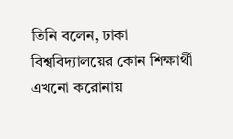তিনি বলেন, ঢাকা বিশ্ববিদ্যালয়ের কোন শিক্ষার্থী এখনো করোনায়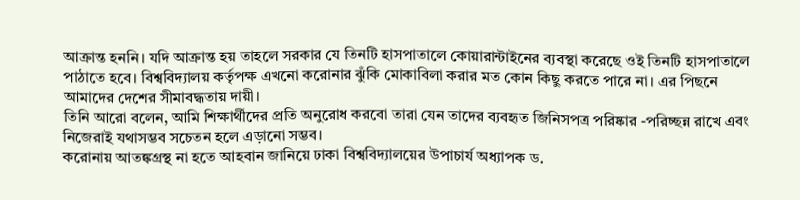আক্রান্ত হননি। যদি আক্রান্ত হয় তাহলে সরকার যে তিনটি হাসপাতালে কোয়ারান্টাইনের ব্যবস্থা করেছে ওই তিনটি হাসপাতালে পাঠাতে হবে। বিশ্ববিদ্যালয় কর্তৃপক্ষ এখনো করোনার ঝুঁকি মোকাবিলা করার মত কোন কিছু করতে পারে না। এর পিছনে আমাদের দেশের সীমাবদ্ধতায় দায়ী।
তিনি আরো বলেন, আমি শিক্ষার্থীদের প্রতি অনুরোধ করবো তারা যেন তাদের ব্যবহৃত জিনিসপত্র পরিষ্কার -পরিচ্ছন্ন রাখে এবং নিজেরাই যথাসম্ভব সচেতন হলে এড়ানো সম্ভব।
করোনায় আতঙ্কগ্রস্থ না হতে আহবান জানিয়ে ঢাকা বিশ্ববিদ্যালয়ের উপাচার্য অধ্যাপক ড.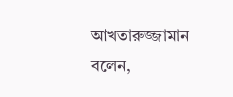আখতারুজ্জামান বলেন,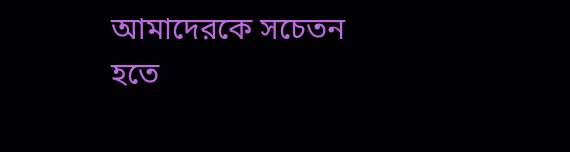আমাদেরকে সচেতন হতে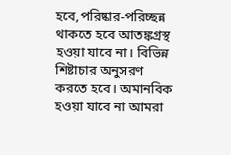হবে,পরিষ্কার-পরিচ্ছন্ন থাকতে হবে আতঙ্কগ্রস্থ হওয়া যাবে না। বিভিন্ন শিষ্টাচার অনুসরণ করতে হবে। অমানবিক হওয়া যাবে না আমরা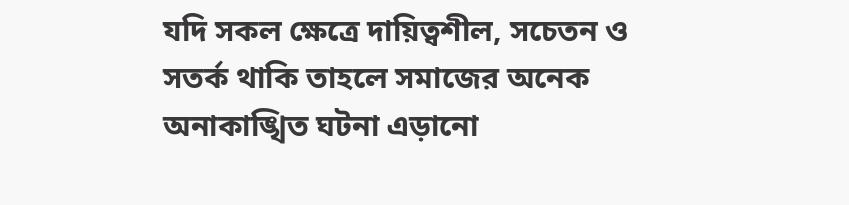যদি সকল ক্ষেত্রে দায়িত্বশীল, সচেতন ও সতর্ক থাকি তাহলে সমাজের অনেক অনাকাঙ্খিত ঘটনা এড়ানো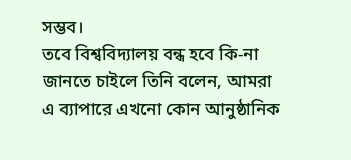সম্ভব।
তবে বিশ্ববিদ্যালয় বন্ধ হবে কি-না জানতে চাইলে তিনি বলেন, আমরা এ ব্যাপারে এখনো কোন আনুষ্ঠানিক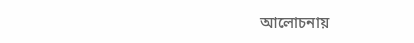আলোচনায়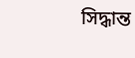সিদ্ধান্ত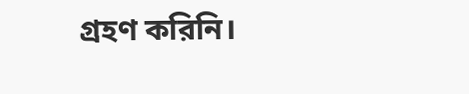গ্রহণ করিনি।